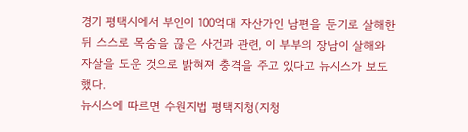경기 평택시에서 부인이 100억대 자산가인 남편을 둔기로 살해한 뒤 스스로 목숨을 끊은 사건과 관련, 이 부부의 장남이 살해와 자살을 도운 것으로 밝혀져 충격을 주고 있다고 뉴시스가 보도했다.
뉴시스에 따르면 수원지법 평택지청(지청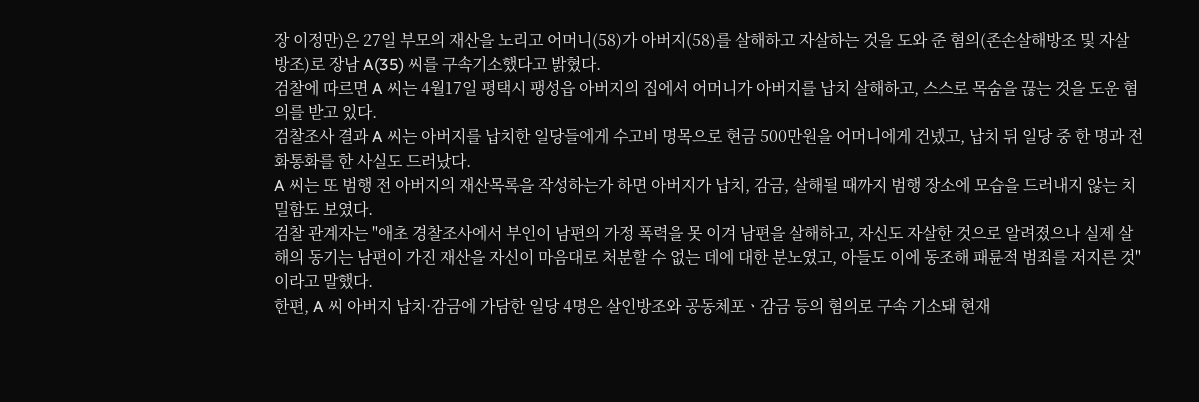장 이정만)은 27일 부모의 재산을 노리고 어머니(58)가 아버지(58)를 살해하고 자살하는 것을 도와 준 혐의(존손살해방조 및 자살방조)로 장남 A(35) 씨를 구속기소했다고 밝혔다.
검찰에 따르면 A 씨는 4월17일 평택시 팽성읍 아버지의 집에서 어머니가 아버지를 납치 살해하고, 스스로 목숨을 끊는 것을 도운 혐의를 받고 있다.
검찰조사 결과 A 씨는 아버지를 납치한 일당들에게 수고비 명목으로 현금 500만원을 어머니에게 건넸고, 납치 뒤 일당 중 한 명과 전화통화를 한 사실도 드러났다.
A 씨는 또 범행 전 아버지의 재산목록을 작성하는가 하면 아버지가 납치, 감금, 살해될 때까지 범행 장소에 모습을 드러내지 않는 치밀함도 보였다.
검찰 관계자는 "애초 경찰조사에서 부인이 남편의 가정 폭력을 못 이겨 남편을 살해하고, 자신도 자살한 것으로 알려졌으나 실제 살해의 동기는 남편이 가진 재산을 자신이 마음대로 처분할 수 없는 데에 대한 분노였고, 아들도 이에 동조해 패륜적 범죄를 저지른 것"이라고 말했다.
한편, A 씨 아버지 납치·감금에 가담한 일당 4명은 살인방조와 공동체포ㆍ감금 등의 혐의로 구속 기소돼 현재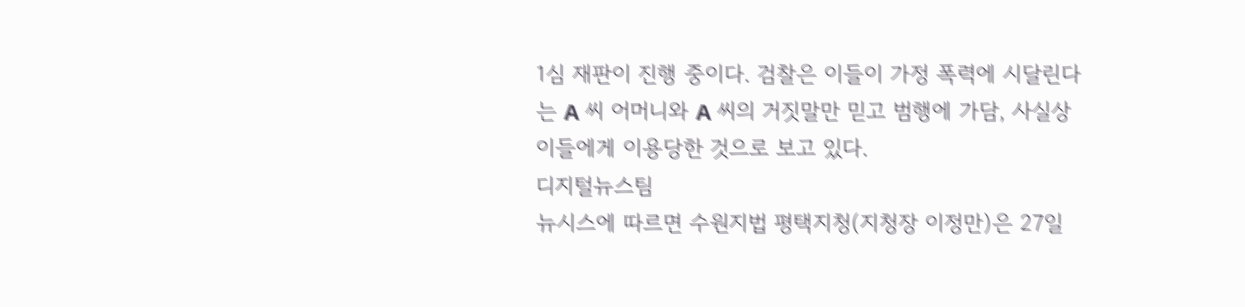1심 재판이 진행 중이다. 검찰은 이들이 가정 폭력에 시달린다는 A 씨 어머니와 A 씨의 거짓말만 믿고 범행에 가담, 사실상 이들에게 이용당한 것으로 보고 있다.
디지털뉴스팀
뉴시스에 따르면 수원지법 평택지청(지청장 이정만)은 27일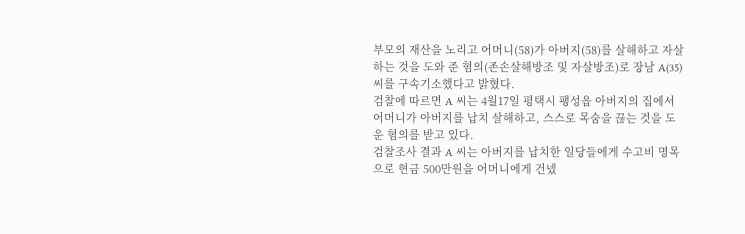부모의 재산을 노리고 어머니(58)가 아버지(58)를 살해하고 자살하는 것을 도와 준 혐의(존손살해방조 및 자살방조)로 장남 A(35) 씨를 구속기소했다고 밝혔다.
검찰에 따르면 A 씨는 4월17일 평택시 팽성읍 아버지의 집에서 어머니가 아버지를 납치 살해하고, 스스로 목숨을 끊는 것을 도운 혐의를 받고 있다.
검찰조사 결과 A 씨는 아버지를 납치한 일당들에게 수고비 명목으로 현금 500만원을 어머니에게 건넸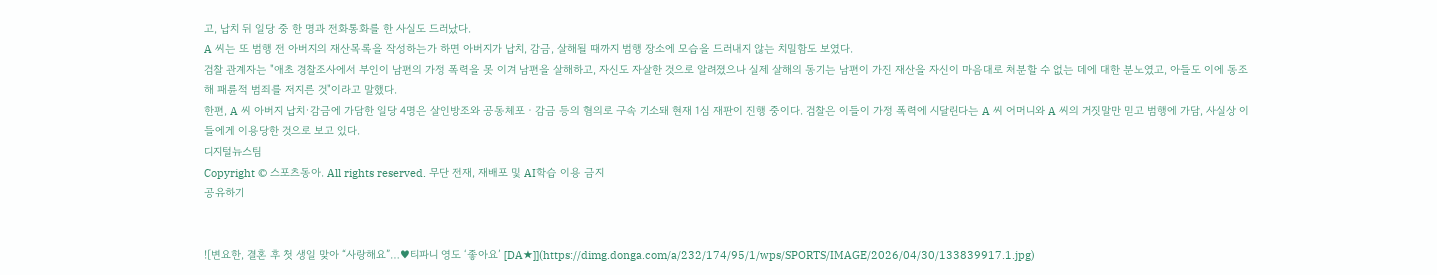고, 납치 뒤 일당 중 한 명과 전화통화를 한 사실도 드러났다.
A 씨는 또 범행 전 아버지의 재산목록을 작성하는가 하면 아버지가 납치, 감금, 살해될 때까지 범행 장소에 모습을 드러내지 않는 치밀함도 보였다.
검찰 관계자는 "애초 경찰조사에서 부인이 남편의 가정 폭력을 못 이겨 남편을 살해하고, 자신도 자살한 것으로 알려졌으나 실제 살해의 동기는 남편이 가진 재산을 자신이 마음대로 처분할 수 없는 데에 대한 분노였고, 아들도 이에 동조해 패륜적 범죄를 저지른 것"이라고 말했다.
한편, A 씨 아버지 납치·감금에 가담한 일당 4명은 살인방조와 공동체포ㆍ감금 등의 혐의로 구속 기소돼 현재 1심 재판이 진행 중이다. 검찰은 이들이 가정 폭력에 시달린다는 A 씨 어머니와 A 씨의 거짓말만 믿고 범행에 가담, 사실상 이들에게 이용당한 것으로 보고 있다.
디지털뉴스팀
Copyright © 스포츠동아. All rights reserved. 무단 전재, 재배포 및 AI학습 이용 금지
공유하기


![변요한, 결혼 후 첫 생일 맞아 “사랑해요”…♥티파니 영도 ‘좋아요’ [DA★]](https://dimg.donga.com/a/232/174/95/1/wps/SPORTS/IMAGE/2026/04/30/133839917.1.jpg)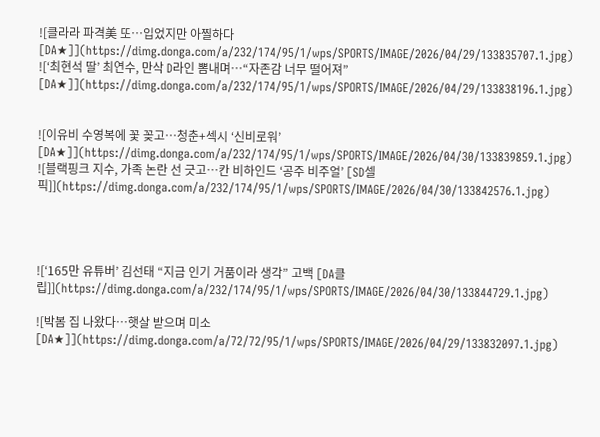![클라라 파격美 또…입었지만 아찔하다 [DA★]](https://dimg.donga.com/a/232/174/95/1/wps/SPORTS/IMAGE/2026/04/29/133835707.1.jpg)
![‘최현석 딸’ 최연수, 만삭 D라인 뽐내며…“자존감 너무 떨어져” [DA★]](https://dimg.donga.com/a/232/174/95/1/wps/SPORTS/IMAGE/2026/04/29/133838196.1.jpg)


![이유비 수영복에 꽃 꽂고…청춘+섹시 ‘신비로워’ [DA★]](https://dimg.donga.com/a/232/174/95/1/wps/SPORTS/IMAGE/2026/04/30/133839859.1.jpg)
![블랙핑크 지수, 가족 논란 선 긋고…칸 비하인드 ‘공주 비주얼’ [SD셀픽]](https://dimg.donga.com/a/232/174/95/1/wps/SPORTS/IMAGE/2026/04/30/133842576.1.jpg)




![‘165만 유튜버’ 김선태 “지금 인기 거품이라 생각” 고백 [DA클립]](https://dimg.donga.com/a/232/174/95/1/wps/SPORTS/IMAGE/2026/04/30/133844729.1.jpg)

![박봄 집 나왔다…햇살 받으며 미소 [DA★]](https://dimg.donga.com/a/72/72/95/1/wps/SPORTS/IMAGE/2026/04/29/133832097.1.jpg)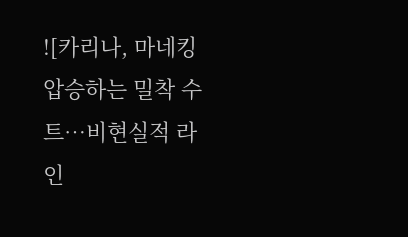![카리나, 마네킹 압승하는 밀착 수트…비현실적 라인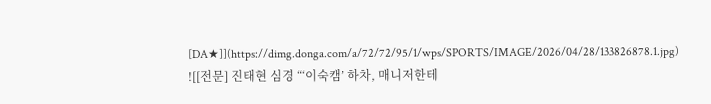[DA★]](https://dimg.donga.com/a/72/72/95/1/wps/SPORTS/IMAGE/2026/04/28/133826878.1.jpg)
![[전문] 진태현 심경 “‘이숙캠’ 하차, 매니저한테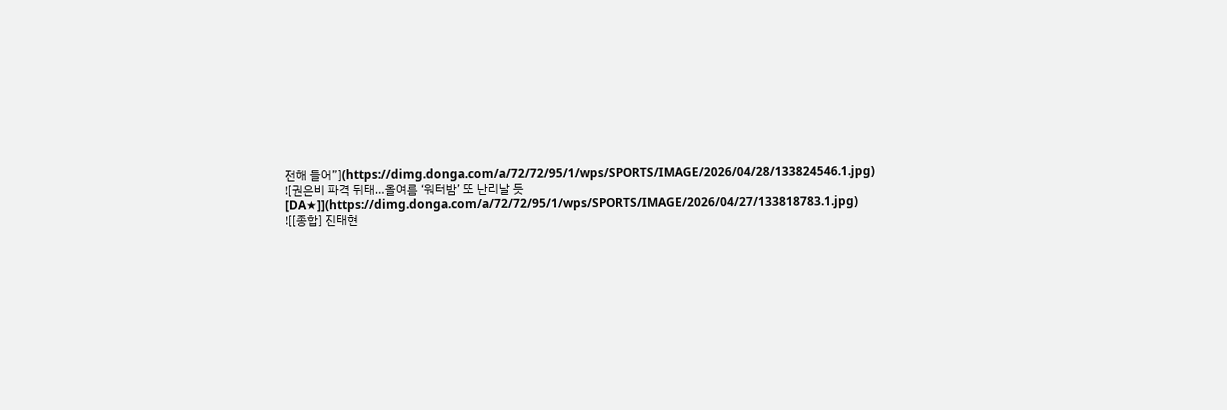전해 들어”](https://dimg.donga.com/a/72/72/95/1/wps/SPORTS/IMAGE/2026/04/28/133824546.1.jpg)
![권은비 파격 뒤태…올여름 ‘워터밤’ 또 난리날 듯 [DA★]](https://dimg.donga.com/a/72/72/95/1/wps/SPORTS/IMAGE/2026/04/27/133818783.1.jpg)
![[종합] 진태현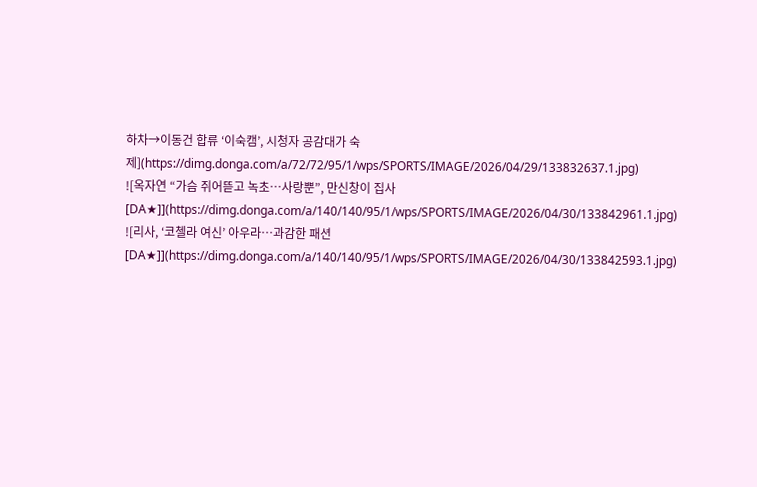하차→이동건 합류 ‘이숙캠’, 시청자 공감대가 숙제](https://dimg.donga.com/a/72/72/95/1/wps/SPORTS/IMAGE/2026/04/29/133832637.1.jpg)
![옥자연 “가슴 쥐어뜯고 녹초…사랑뿐”, 만신창이 집사 [DA★]](https://dimg.donga.com/a/140/140/95/1/wps/SPORTS/IMAGE/2026/04/30/133842961.1.jpg)
![리사, ‘코첼라 여신’ 아우라…과감한 패션 [DA★]](https://dimg.donga.com/a/140/140/95/1/wps/SPORTS/IMAGE/2026/04/30/133842593.1.jpg)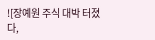![장예원 주식 대박 터졌다,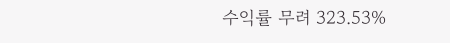수익률 무려 323.53%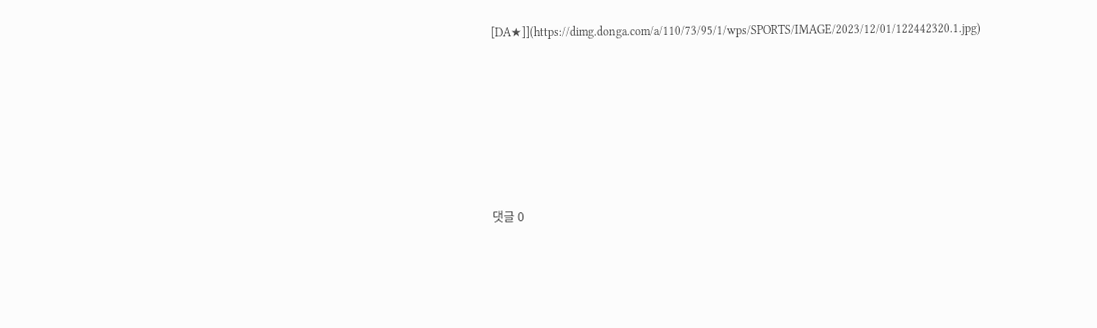[DA★]](https://dimg.donga.com/a/110/73/95/1/wps/SPORTS/IMAGE/2023/12/01/122442320.1.jpg)







댓글 0